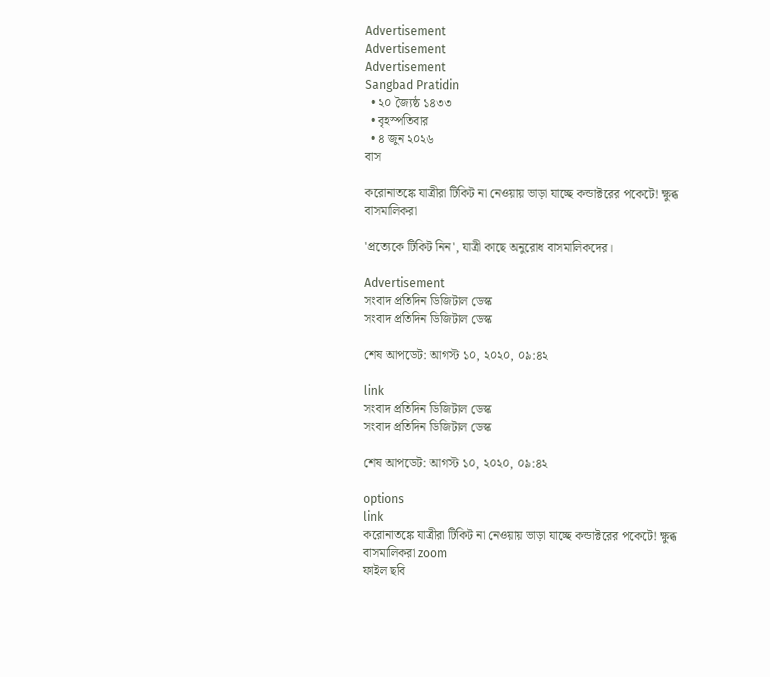Advertisement
Advertisement
Advertisement
Sangbad Pratidin
  • ২০ জ্যৈষ্ঠ ১৪৩৩
  • বৃহস্পতিবার
  • ৪ জুন ২০২৬
বাস

করোনাতঙ্কে যাত্রীরা টিকিট না নেওয়ায় ভাড়া যাচ্ছে কন্ডাক্টরের পকেটে! ক্ষুব্ধ বাসমালিকরা

'প্রত্যেকে টিকিট নিন', যাত্রী কাছে অনুরোধ বাসমালিকদের।

Advertisement
সংবাদ প্রতিদিন ডিজিটাল ডেস্ক
সংবাদ প্রতিদিন ডিজিটাল ডেস্ক

শেষ আপডেট: আগস্ট ১০, ২০২০, ০৯:৪২

link
সংবাদ প্রতিদিন ডিজিটাল ডেস্ক
সংবাদ প্রতিদিন ডিজিটাল ডেস্ক

শেষ আপডেট: আগস্ট ১০, ২০২০, ০৯:৪২

options
link
করোনাতঙ্কে যাত্রীরা টিকিট না নেওয়ায় ভাড়া যাচ্ছে কন্ডাক্টরের পকেটে! ক্ষুব্ধ বাসমালিকরা zoom
ফাইল ছবি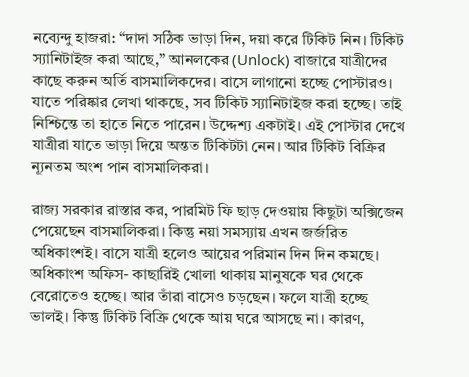নব্যেন্দু হাজরা: “দাদা সঠিক ভাড়া দিন, দয়া করে টিকিট নিন। টিকিট স্যানিটাইজ করা আছে,” আনলকের (Unlock) বাজারে যাত্রীদের কাছে করুন অর্তি বাসমালিকদের। বাসে লাগানো হচ্ছে পোস্টারও। যাতে পরিষ্কার লেখা থাকছে, সব টিকিট স্যানিটাইজ করা হচ্ছে। তাই নিশ্চিন্তে তা হাতে নিতে পারেন। উদ্দেশ্য একটাই। এই পোস্টার দেখে যাত্রীরা যাতে ভাড়া দিয়ে অন্তত টিকিটটা নেন। আর টিকিট বিক্রির ন্যূনতম অংশ পান বাসমালিকরা।

রাজ্য সরকার রাস্তার কর, পারমিট ফি ছাড় দেওয়ায় কিছুটা অক্সিজেন পেয়েছেন বাসমালিকরা। কিন্তু নয়া সমস্যায় এখন জর্জরিত অধিকাংশই। বাসে যাত্রী হলেও আয়ের পরিমান দিন দিন কমছে। অধিকাংশ অফিস- কাছারিই খোলা থাকায় মানুষকে ঘর থেকে বেরোতেও হচ্ছে। আর তাঁরা বাসেও চড়ছেন। ফলে যাত্রী হচ্ছে ভালই। কিন্তু টিকিট বিক্রি থেকে আয় ঘরে আসছে না। কারণ,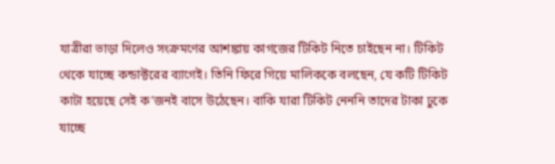যাত্রীরা ভাড়া দিলেও সংক্রমণের আশঙ্কায় কাগজের টিকিট নিতে চাইছেন না। টিকিট থেকে যাচ্ছে কন্ডাক্টরের ব্যাগেই। তিনি ফিরে গিয়ে মালিককে বলছেন, যে কটি টিকিট কাটা হয়েছে সেই ক’জনই বাসে উঠেছেন। বাকি যারা টিকিট নেননি তাদের টাকা ঢুকে যাচ্ছে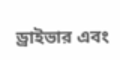ড্রাইভার এবং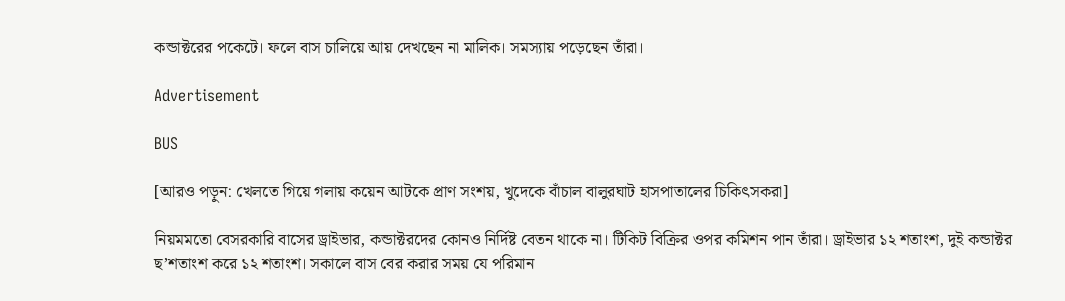কন্ডাক্টরের পকেটে। ফলে বাস চালিয়ে আয় দেখছেন না মালিক। সমস্যায় পড়েছেন তাঁরা।

Advertisement

BUS

[আরও পড়ুন: খেলতে গিয়ে গলায় কয়েন আটকে প্রাণ সংশয়, খুদেকে বাঁচাল বালুরঘাট হাসপাতালের চিকিৎসকরা]

নিয়মমতো বেসরকারি বাসের ড্রাইভার, কন্ডাক্টরদের কোনও নির্দিষ্ট বেতন থাকে না। টিকিট বিক্রির ওপর কমিশন পান তাঁরা। ড্রাইভার ১২ শতাংশ, দুই কন্ডাক্টর ছ’শতাংশ করে ১২ শতাংশ। সকালে বাস বের করার সময় যে পরিমান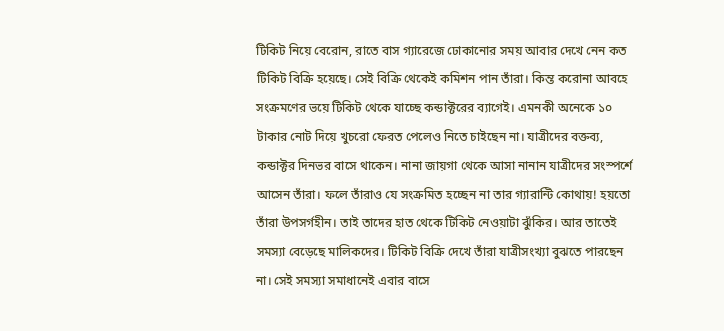টিকিট নিয়ে বেরোন, রাতে বাস গ্যারেজে ঢোকানোর সময় আবার দেখে নেন কত টিকিট বিক্রি হয়েছে। সেই বিক্রি থেকেই কমিশন পান তাঁরা। কিন্ত করোনা আবহে সংক্রমণের ভয়ে টিকিট থেকে যাচ্ছে কন্ডাক্টরের ব্যাগেই। এমনকী অনেকে ১০ টাকার নোট দিয়ে খুচরো ফেরত পেলেও নিতে চাইছেন না। যাত্রীদের বক্তব্য, কন্ডাক্টর দিনভর বাসে থাকেন। নানা জায়গা থেকে আসা নানান যাত্রীদের সংস্পর্শে আসেন তাঁরা। ফলে তাঁরাও যে সংক্রমিত হচ্ছেন না তার গ্যারান্টি কোথায়! হয়তো তাঁরা উপসর্গহীন। তাই তাদের হাত থেকে টিকিট নেওয়াটা ঝুঁকির। আর তাতেই সমস্যা বেড়েছে মালিকদের। টিকিট বিক্রি দেখে তাঁরা যাত্রীসংখ্যা বুঝতে পারছেন না। সেই সমস্যা সমাধানেই এবার বাসে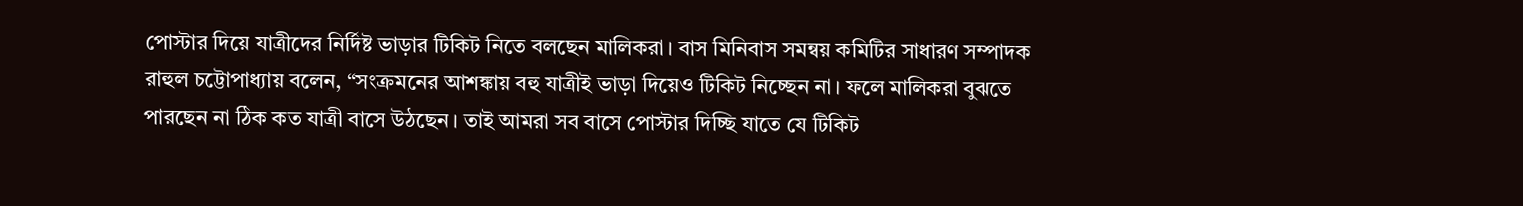পোস্টার দিয়ে যাত্রীদের নির্দিষ্ট ভাড়ার টিকিট নিতে বলছেন মালিকরা। বাস মিনিবাস সমন্বয় কমিটির সাধারণ সম্পাদক রাহুল চট্টোপাধ্যায় বলেন, “সংক্রমনের আশঙ্কায় বহু যাত্রীই ভাড়া দিয়েও টিকিট নিচ্ছেন না। ফলে মালিকরা বুঝতে পারছেন না ঠিক কত যাত্রী বাসে উঠছেন। তাই আমরা সব বাসে পোস্টার দিচ্ছি যাতে যে টিকিট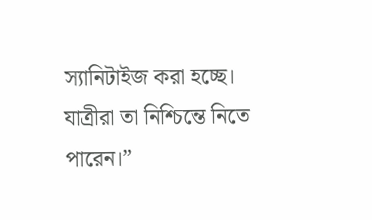স্যানিটাইজ করা হচ্ছে। যাত্রীরা তা নিশ্চিন্তে নিতে পারেন।”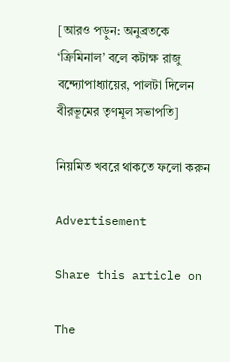[আরও পড়ুন: অনুব্রতকে ‘ক্রিমিনাল’ বলে কটাক্ষ রাজু বন্দ্যোপাধ্যায়ের, পালটা দিলেন বীরভূমের তৃণমূল সভাপতি]

নিয়মিত খবরে থাকতে ফলো করুন

Advertisement

Share this article on

The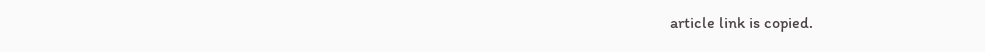article link is copied.